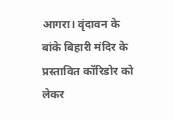आगरा। वृंदावन के बांके बिहारी मंदिर के प्रस्तावित कॉरिडोर को लेकर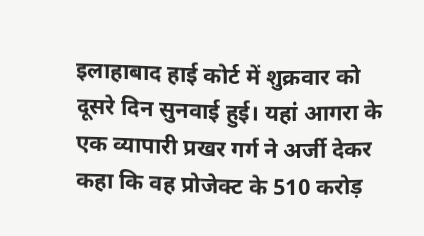इलाहाबाद हाई कोर्ट में शुक्रवार को दूसरे दिन सुनवाई हुई। यहां आगरा के एक व्यापारी प्रखर गर्ग ने अर्जी देकर कहा कि वह प्रोजेक्ट के 510 करोड़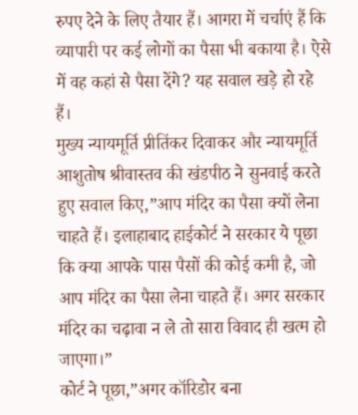रुपए देने के लिए तैयार हैं। आगरा में चर्चाएं हैं कि व्यापारी पर कई लोगों का पैसा भी बकाया है। ऐसे में वह कहां से पैसा देंगे? यह सवाल खड़े हो रहे हैं।
मुख्य न्यायमूर्ति प्रीतिंकर दिवाकर और न्यायमूर्ति आशुतोष श्रीवास्तव की खंडपीठ ने सुनवाई करते हुए सवाल किए,”आप मंदिर का पैसा क्यों लेना चाहते हैं। इलाहाबाद हाईकोर्ट ने सरकार ये पूछा कि क्या आपके पास पैसों की कोई कमी है, जो आप मंदिर का पैसा लेना चाहते हैं। अगर सरकार मंदिर का चढ़ावा न ले तो सारा विवाद ही खत्म हो जाएगा।”
कोर्ट ने पूछा,”अगर कॉरिडोर बना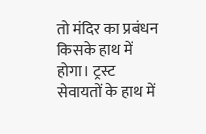तो मंदिर का प्रबंधन किसके हाथ में होगा। ट्रस्ट सेवायतों के हाथ में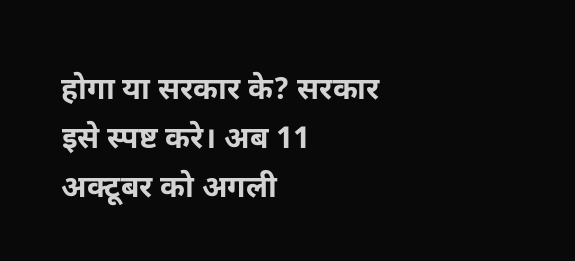होगा या सरकार के? सरकार इसे स्पष्ट करे। अब 11 अक्टूबर को अगली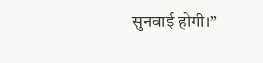सुनवाई होगी।”